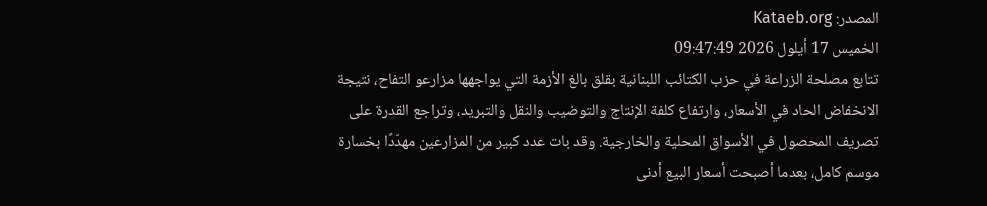المصدر: Kataeb.org
الخميس 17 أيلول 2026 09:47:49
تتابع مصلحة الزراعة في حزب الكتائب اللبنانية بقلق بالغ الأزمة التي يواجهها مزارعو التفاح، نتيجة الانخفاض الحاد في الأسعار، وارتفاع كلفة الإنتاج والتوضيب والنقل والتبريد، وتراجع القدرة على تصريف المحصول في الأسواق المحلية والخارجية. وقد بات عدد كبير من المزارعين مهدّدًا بخسارة موسم كامل، بعدما أصبحت أسعار البيع أدنى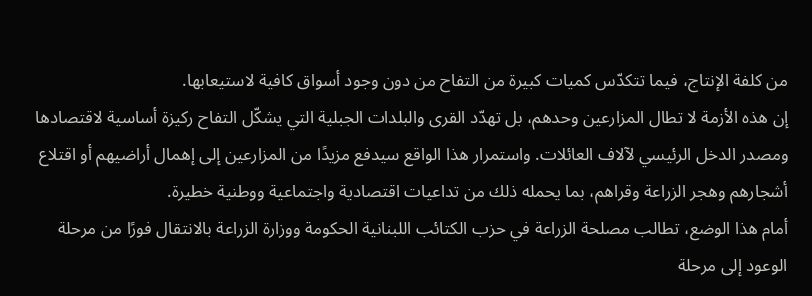من كلفة الإنتاج، فيما تتكدّس كميات كبيرة من التفاح من دون وجود أسواق كافية لاستيعابها.
إن هذه الأزمة لا تطال المزارعين وحدهم، بل تهدّد القرى والبلدات الجبلية التي يشكّل التفاح ركيزة أساسية لاقتصادها ومصدر الدخل الرئيسي لآلاف العائلات. واستمرار هذا الواقع سيدفع مزيدًا من المزارعين إلى إهمال أراضيهم أو اقتلاع أشجارهم وهجر الزراعة وقراهم، بما يحمله ذلك من تداعيات اقتصادية واجتماعية ووطنية خطيرة.
أمام هذا الوضع، تطالب مصلحة الزراعة في حزب الكتائب اللبنانية الحكومة ووزارة الزراعة بالانتقال فورًا من مرحلة الوعود إلى مرحلة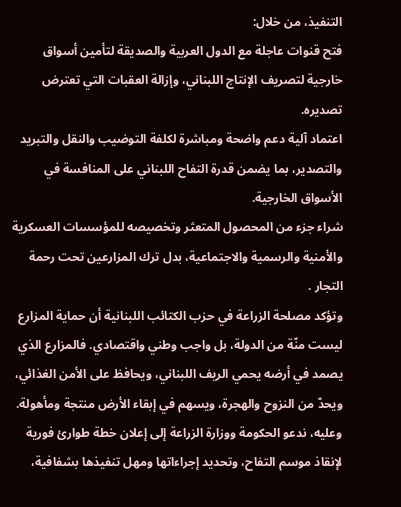التنفيذ، من خلال:
فتح قنوات عاجلة مع الدول العربية والصديقة لتأمين أسواق خارجية لتصريف الإنتاج اللبناني، وإزالة العقبات التي تعترض تصديره.
اعتماد آلية دعم واضحة ومباشرة لكلفة التوضيب والنقل والتبريد والتصدير، بما يضمن قدرة التفاح اللبناني على المنافسة في الأسواق الخارجية.
شراء جزء من المحصول المتعثر وتخصيصه للمؤسسات العسكرية والأمنية والرسمية والاجتماعية، بدل ترك المزارعين تحت رحمة التجار .
وتؤكد مصلحة الزراعة في حزب الكتائب اللبنانية أن حماية المزارع ليست منّة من الدولة، بل واجب وطني واقتصادي. فالمزارع الذي يصمد في أرضه يحمي الريف اللبناني، ويحافظ على الأمن الغذائي، ويحدّ من النزوح والهجرة، ويسهم في إبقاء الأرض منتجة ومأهولة.
وعليه، ندعو الحكومة ووزارة الزراعة إلى إعلان خطة طوارئ فورية لإنقاذ موسم التفاح، وتحديد إجراءاتها ومهل تنفيذها بشفافية،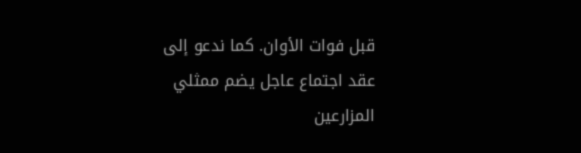قبل فوات الأوان. كما ندعو إلى عقد اجتماع عاجل يضم ممثلي المزارعين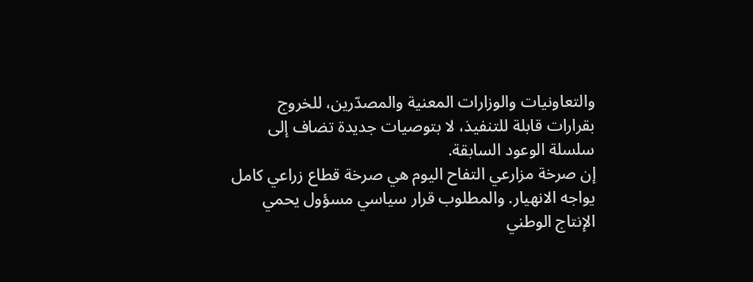والتعاونيات والوزارات المعنية والمصدّرين، للخروج بقرارات قابلة للتنفيذ، لا بتوصيات جديدة تضاف إلى سلسلة الوعود السابقة.
إن صرخة مزارعي التفاح اليوم هي صرخة قطاع زراعي كامل يواجه الانهيار. والمطلوب قرار سياسي مسؤول يحمي الإنتاج الوطني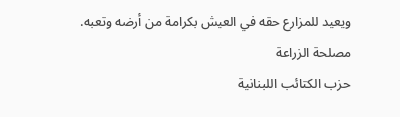ويعيد للمزارع حقه في العيش بكرامة من أرضه وتعبه.
مصلحة الزراعة
حزب الكتائب اللبنانية